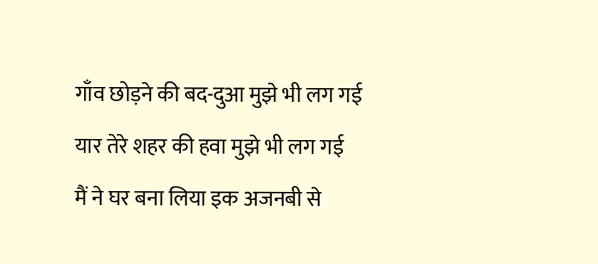गाँव छोड़ने की बद-दुआ मुझे भी लग गई
यार तेरे शहर की हवा मुझे भी लग गई
मैं ने घर बना लिया इक अजनबी से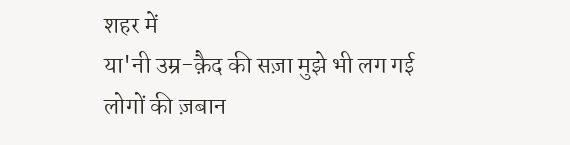शहर में
या'नी उम्र-क़ैद की सज़ा मुझे भी लग गई
लोगों की ज़बान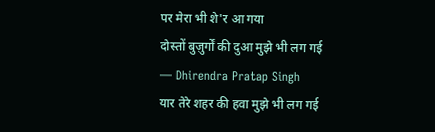पर मेरा भी शे'र आ गया
दोस्तों बुज़ुर्गों की दुआ मुझे भी लग गई
— Dhirendra Pratap Singh
यार तेरे शहर की हवा मुझे भी लग गई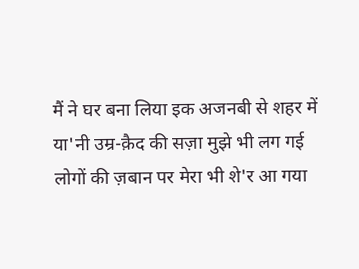मैं ने घर बना लिया इक अजनबी से शहर में
या'नी उम्र-क़ैद की सज़ा मुझे भी लग गई
लोगों की ज़बान पर मेरा भी शे'र आ गया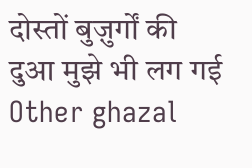दोस्तों बुज़ुर्गों की दुआ मुझे भी लग गई
Other ghazal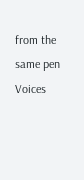from the same pen
Voices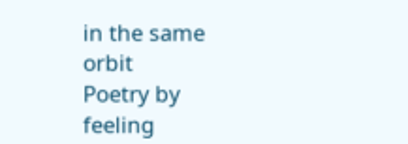in the same orbit
Poetry by feeling